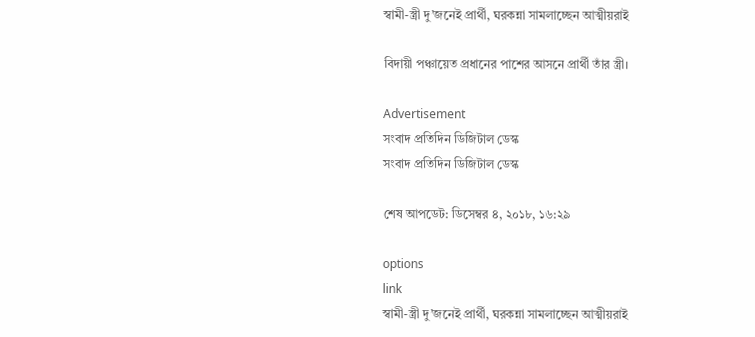স্বামী-স্ত্রী দু’জনেই প্রার্থী, ঘরকন্না সামলাচ্ছেন আত্মীয়রাই

বিদায়ী পঞ্চায়েত প্রধানের পাশের আসনে প্রার্থী তাঁর স্ত্রী।

Advertisement
সংবাদ প্রতিদিন ডিজিটাল ডেস্ক
সংবাদ প্রতিদিন ডিজিটাল ডেস্ক

শেষ আপডেট: ডিসেম্বর ৪, ২০১৮, ১৬:২৯

options
link
স্বামী-স্ত্রী দু’জনেই প্রার্থী, ঘরকন্না সামলাচ্ছেন আত্মীয়রাই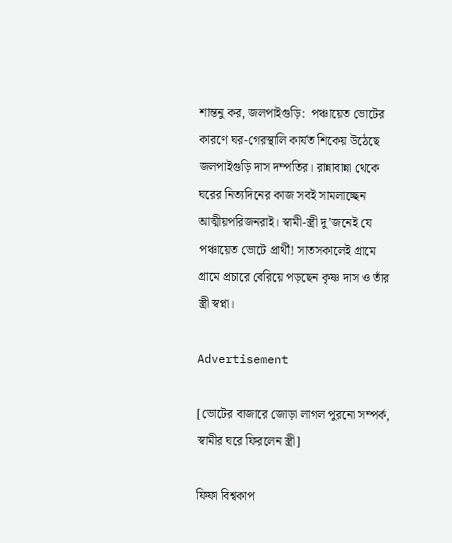শান্তনু কর, জলপাইগুড়ি:  পঞ্চায়েত ভোটের কারণে ঘর-গেরস্থালি কার্যত শিকেয় উঠেছে জলপাইগুড়ি দাস দম্পতির। রান্নাবান্না থেকে ঘরের নিত্যদিনের কাজ সবই সামলাচ্ছেন আত্মীয়পরিজনরাই। স্বামী-স্ত্রী দু’জনেই যে পঞ্চায়েত ভোটে প্রার্থী! সাতসকালেই গ্রামে গ্রামে প্রচারে বেরিয়ে পড়ছেন কৃষ্ণ দাস ও তাঁর স্ত্রী স্বপ্না।

Advertisement

[ভোটের বাজারে জোড়া লাগল পুরনো সম্পর্ক, স্বামীর ঘরে ফিরলেন স্ত্রী]

ফিফা বিশ্বকাপ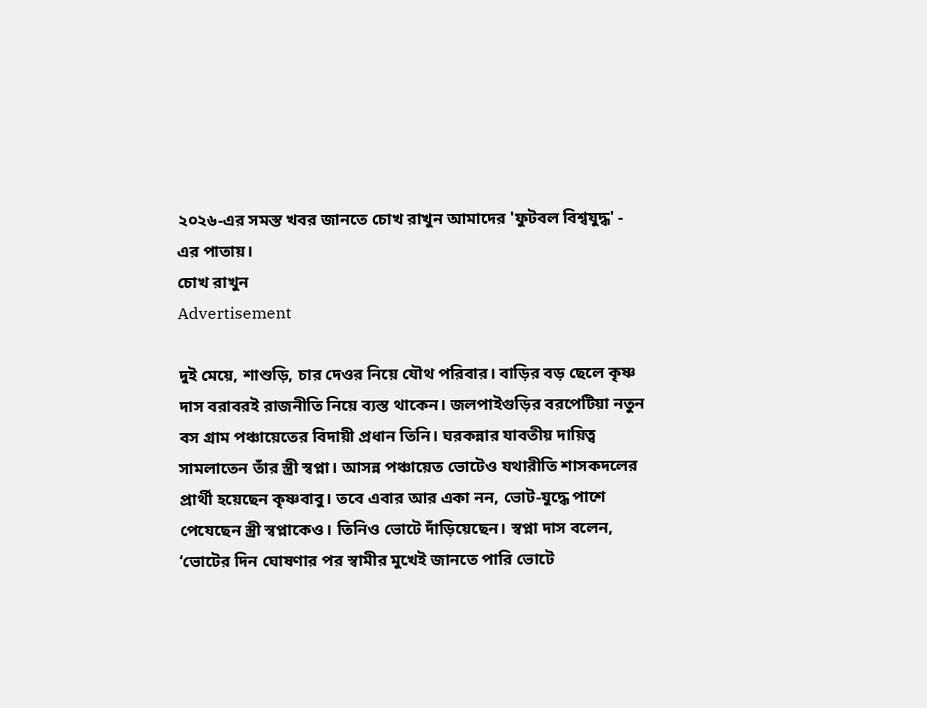২০২৬-এর সমস্ত খবর জানতে চোখ রাখুন আমাদের 'ফুটবল বিশ্বযুদ্ধ' - এর পাতায়।
চোখ রাখুন
Advertisement

দুই মেয়ে, শাশুড়ি, চার দেওর নিয়ে যৌথ পরিবার। বাড়ির বড় ছেলে কৃষ্ণ দাস বরাবরই রাজনীতি নিয়ে ব্যস্ত থাকেন। জলপাইগুড়ির বরপেটিয়া নতুন বস গ্রাম পঞ্চায়েতের বিদায়ী প্রধান তিনি। ঘরকন্নার যাবতীয় দায়িত্ব সামলাতেন তাঁর স্ত্রী স্বপ্না। আসন্ন পঞ্চায়েত ভোটেও যথারীতি শাসকদলের প্রার্থী হয়েছেন কৃষ্ণবাবু। তবে এবার আর একা নন, ভোট-যুদ্ধে পাশে পেযেছেন স্ত্রী স্বপ্নাকেও। তিনিও ভোটে দাঁড়িয়েছেন। স্বপ্না দাস বলেন,  ‘ভোটের দিন ঘোষণার পর স্বামীর মুখেই জানতে পারি ভোটে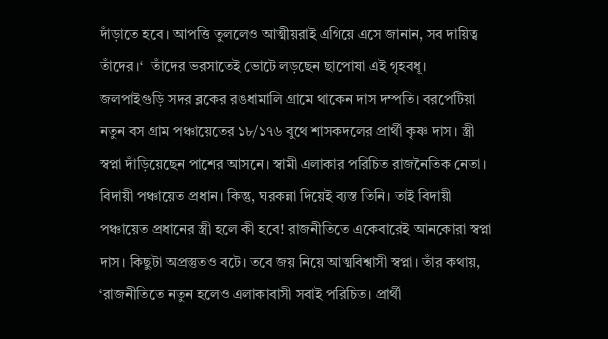দাঁড়াতে হবে। আপত্তি তুললেও আত্মীয়রাই এগিয়ে এসে জানান, সব দায়িত্ব তাঁদের।‘  তাঁদের ভরসাতেই ভোটে লড়ছেন ছাপোষা এই গৃহবধূ। জলপাইগুড়ি সদর ব্লকের রঙধামালি গ্রামে থাকেন দাস দম্পতি। বরপেটিয়া নতুন বস গ্রাম পঞ্চায়েতের ১৮/১৭৬ বুথে শাসকদলের প্রার্থী কৃষ্ণ দাস। স্ত্রী স্বপ্না দাঁড়িয়েছেন পাশের আসনে। স্বামী এলাকার পরিচিত রাজনৈতিক নেতা। বিদায়ী পঞ্চায়েত প্রধান। কিন্তু, ঘরকন্না দিয়েই ব্যস্ত তিনি। তাই বিদায়ী পঞ্চায়েত প্রধানের স্ত্রী হলে কী হবে! রাজনীতিতে একেবারেই আনকোরা স্বপ্না দাস। কিছুটা অপ্রস্তুতও বটে। তবে জয় নিয়ে আত্মবিশ্বাসী স্বপ্না। তাঁর কথায়, ‘রাজনীতিতে নতুন হলেও এলাকাবাসী সবাই পরিচিত। প্রার্থী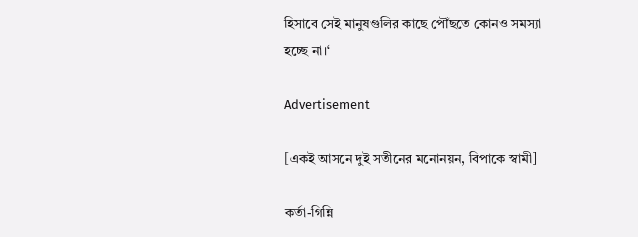হিসাবে সেই মানুষগুলির কাছে পৌঁছতে কোনও সমস্যা হচ্ছে না।‘

Advertisement

[একই আসনে দুই সতীনের মনোনয়ন, বিপাকে স্বামী]

কর্তা-গিন্নি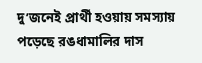দু’জনেই প্রার্থী হওয়ায় সমস্যায় পড়েছে রঙধামালির দাস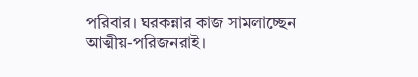পরিবার। ঘরকন্নার কাজ সামলাচ্ছেন আত্মীয়-পরিজনরাই।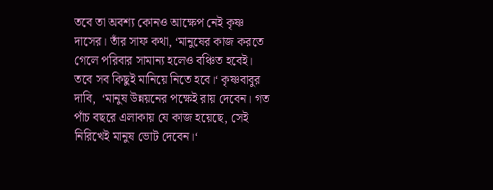তবে তা অবশ্য কোনও আক্ষেপ নেই কৃষ্ণ দাসের। তাঁর সাফ কথা, ‘মানুষের কাজ করতে গেলে পরিবার সামান্য হলেও বঞ্চিত হবেই। তবে সব কিছুই মানিয়ে নিতে হবে।‘ কৃষ্ণবাবুর দাবি,  ‘মানুষ উন্নয়নের পক্ষেই রায় দেবেন। গত পাঁচ বছরে এলাকায় যে কাজ হয়েছে, সেই নিরিখেই মানুষ ভোট দেবেন।‘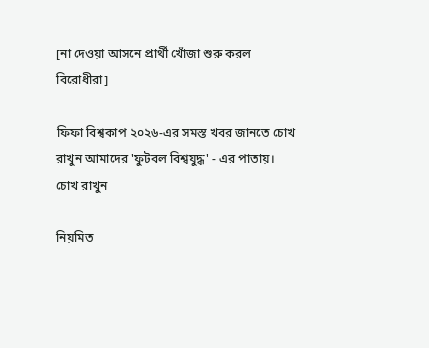[না দেওয়া আসনে প্রার্থী খোঁজা শুরু করল বিরোধীরা]

ফিফা বিশ্বকাপ ২০২৬-এর সমস্ত খবর জানতে চোখ রাখুন আমাদের 'ফুটবল বিশ্বযুদ্ধ' - এর পাতায়।
চোখ রাখুন

নিয়মিত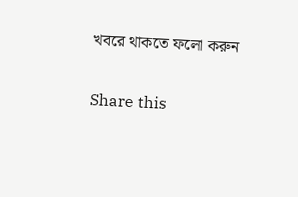খবরে থাকতে ফলো করুন

Share this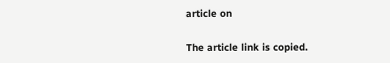article on

The article link is copied.